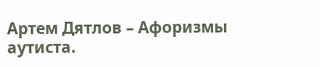Артем Дятлов – Афоризмы аутиста.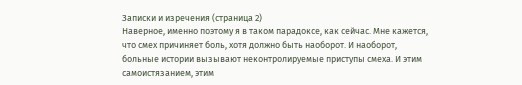Записки и изречения (страница 2)
Наверное, именно поэтому я в таком парадоксе, как сейчас. Мне кажется, что смех причиняет боль, хотя должно быть наоборот. И наоборот, больные истории вызывают неконтролируемые приступы смеха. И этим самоистязанием, этим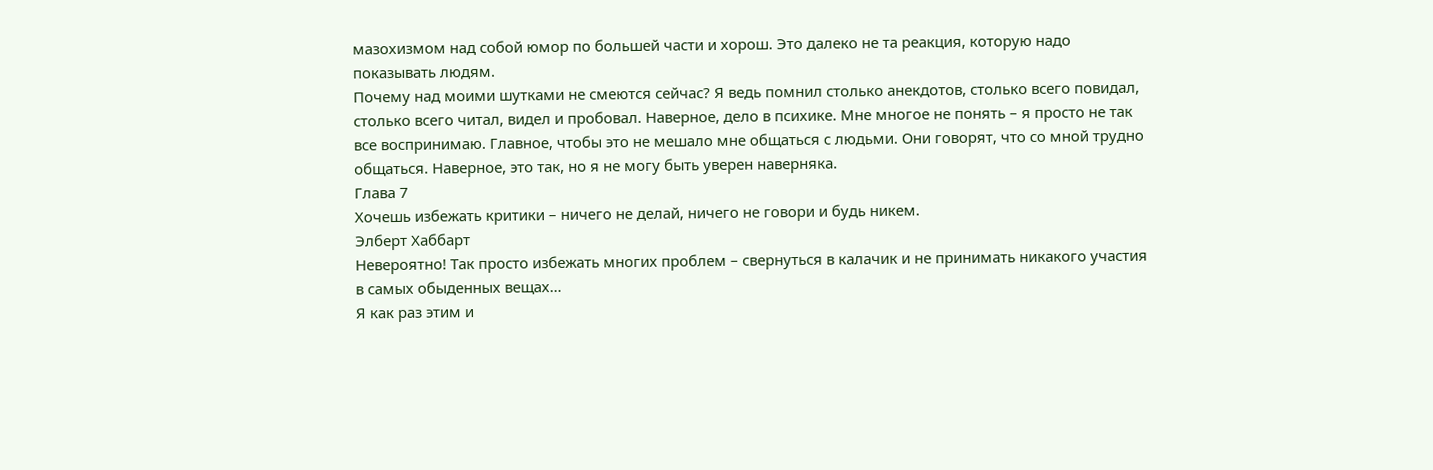мазохизмом над собой юмор по большей части и хорош. Это далеко не та реакция, которую надо показывать людям.
Почему над моими шутками не смеются сейчас? Я ведь помнил столько анекдотов, столько всего повидал, столько всего читал, видел и пробовал. Наверное, дело в психике. Мне многое не понять – я просто не так все воспринимаю. Главное, чтобы это не мешало мне общаться с людьми. Они говорят, что со мной трудно общаться. Наверное, это так, но я не могу быть уверен наверняка.
Глава 7
Хочешь избежать критики – ничего не делай, ничего не говори и будь никем.
Элберт Хаббарт
Невероятно! Так просто избежать многих проблем – свернуться в калачик и не принимать никакого участия в самых обыденных вещах…
Я как раз этим и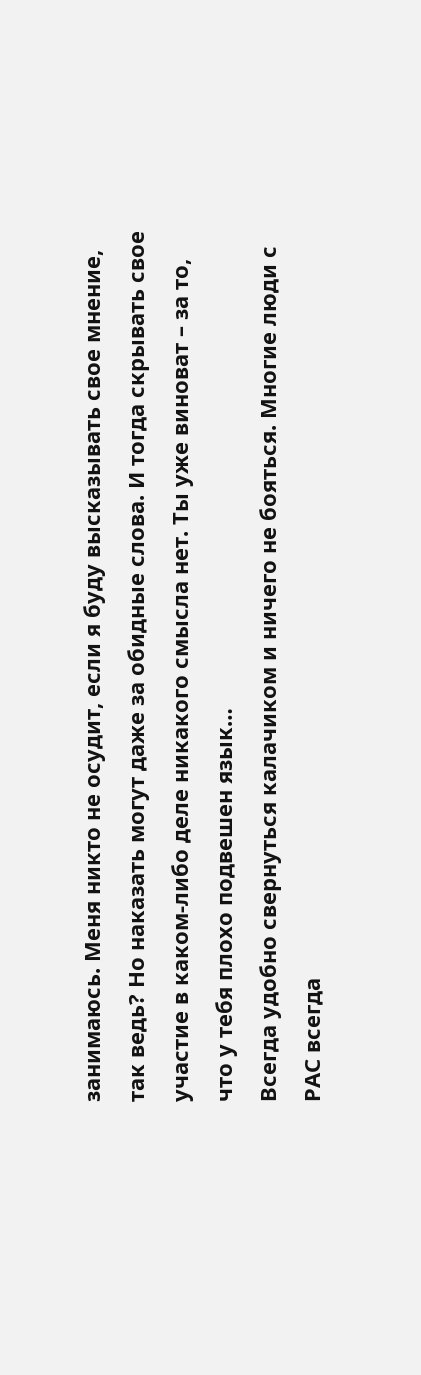занимаюсь. Меня никто не осудит, если я буду высказывать свое мнение, так ведь? Но наказать могут даже за обидные слова. И тогда скрывать свое участие в каком-либо деле никакого смысла нет. Ты уже виноват – за то, что у тебя плохо подвешен язык…
Всегда удобно свернуться калачиком и ничего не бояться. Многие люди с РАС всегда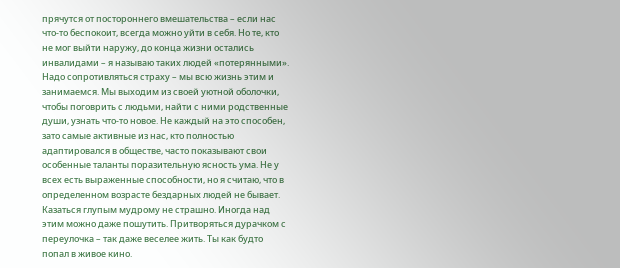прячутся от постороннего вмешательства – если нас что-то беспокоит, всегда можно уйти в себя. Но те, кто не мог выйти наружу, до конца жизни остались инвалидами – я называю таких людей «потерянными».
Надо сопротивляться страху – мы всю жизнь этим и занимаемся. Мы выходим из своей уютной оболочки, чтобы поговрить с людьми, найти с ними родственные души, узнать что-то новое. Не каждый на это способен, зато самые активные из нас, кто полностью адаптировался в обществе, часто показывают свои особенные таланты поразительную ясность ума. Не у всех есть выраженные способности, но я считаю, что в определенном возрасте бездарных людей не бывает.
Казаться глупым мудрому не страшно. Иногда над этим можно даже пошутить. Притворяться дурачком с переулочка – так даже веселее жить. Ты как будто попал в живое кино.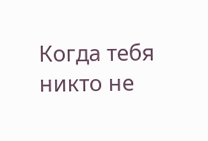Когда тебя никто не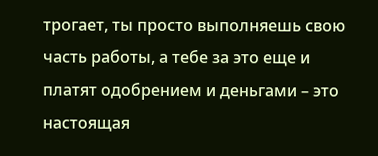трогает, ты просто выполняешь свою часть работы, а тебе за это еще и платят одобрением и деньгами – это настоящая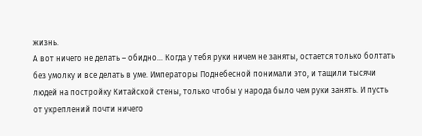жизнь.
А вот ничего не делать – обидно… Когда у тебя руки ничем не заняты, остается только болтать без умолку и все делать в уме. Императоры Поднебесной понимали это, и тащили тысячи людей на постройку Китайской стены, только чтобы у народа было чем руки занять. И пусть от укреплений почти ничего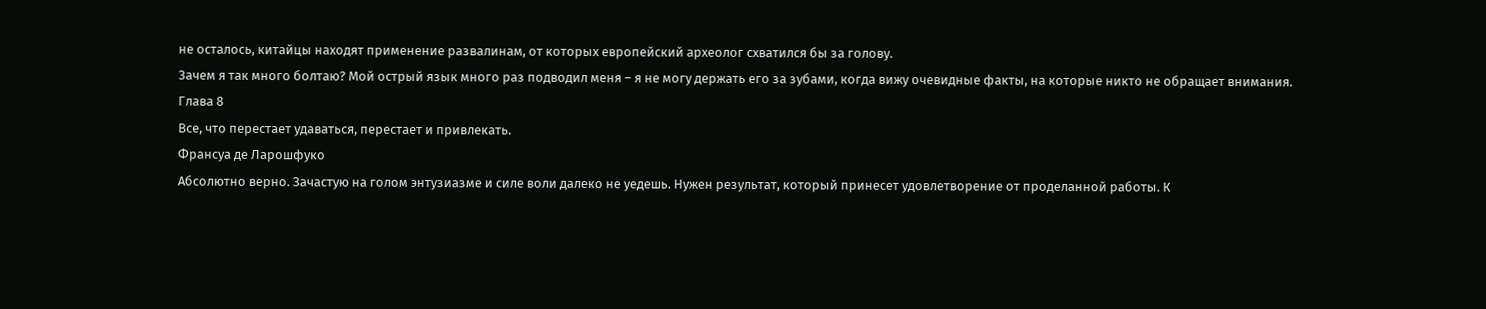не осталось, китайцы находят применение развалинам, от которых европейский археолог схватился бы за голову.
Зачем я так много болтаю? Мой острый язык много раз подводил меня – я не могу держать его за зубами, когда вижу очевидные факты, на которые никто не обращает внимания.
Глава 8
Все, что перестает удаваться, перестает и привлекать.
Франсуа де Ларошфуко
Абсолютно верно. Зачастую на голом энтузиазме и силе воли далеко не уедешь. Нужен результат, который принесет удовлетворение от проделанной работы. К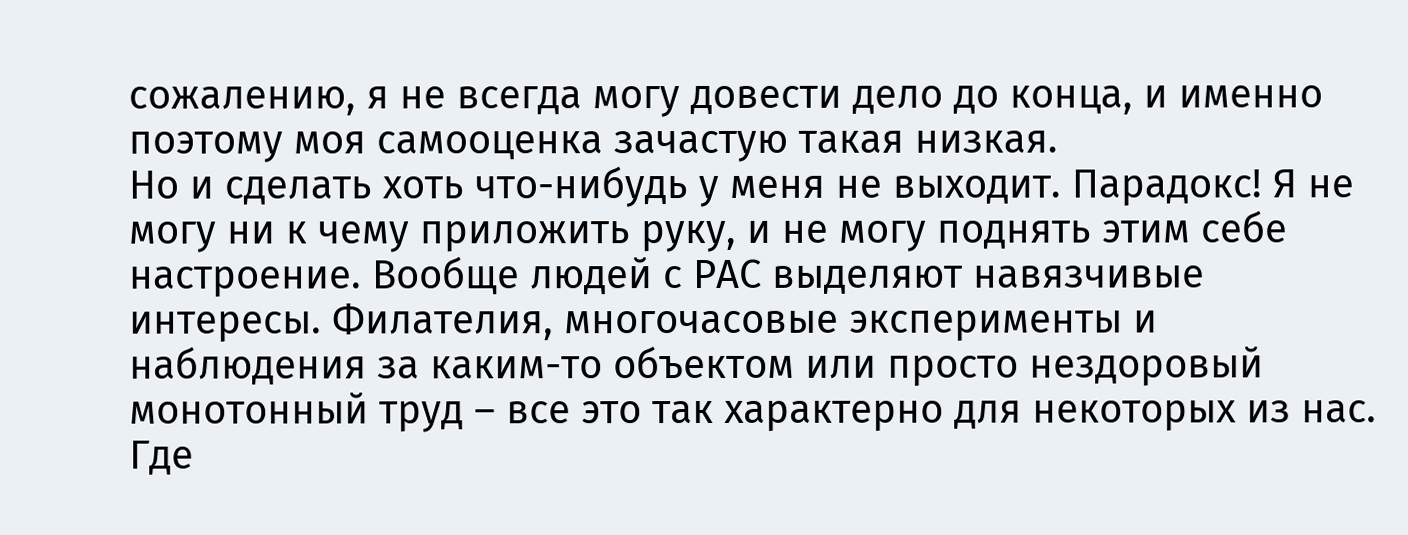сожалению, я не всегда могу довести дело до конца, и именно поэтому моя самооценка зачастую такая низкая.
Но и сделать хоть что-нибудь у меня не выходит. Парадокс! Я не могу ни к чему приложить руку, и не могу поднять этим себе настроение. Вообще людей с РАС выделяют навязчивые интересы. Филателия, многочасовые эксперименты и наблюдения за каким-то объектом или просто нездоровый монотонный труд – все это так характерно для некоторых из нас.
Где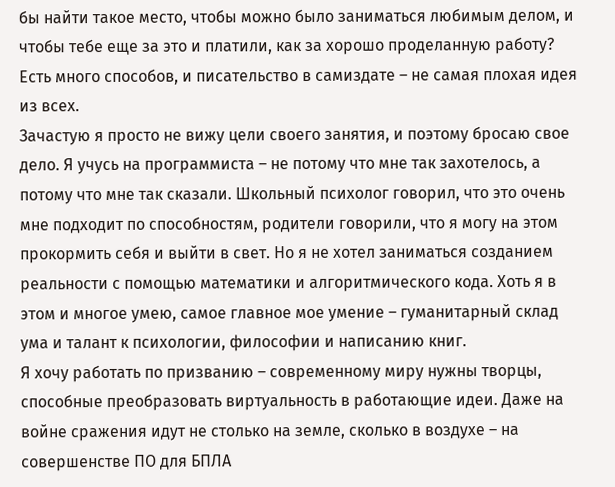бы найти такое место, чтобы можно было заниматься любимым делом, и чтобы тебе еще за это и платили, как за хорошо проделанную работу? Есть много способов, и писательство в самиздате – не самая плохая идея из всех.
Зачастую я просто не вижу цели своего занятия, и поэтому бросаю свое дело. Я учусь на программиста – не потому что мне так захотелось, а потому что мне так сказали. Школьный психолог говорил, что это очень мне подходит по способностям, родители говорили, что я могу на этом прокормить себя и выйти в свет. Но я не хотел заниматься созданием реальности с помощью математики и алгоритмического кода. Хоть я в этом и многое умею, самое главное мое умение – гуманитарный склад ума и талант к психологии, философии и написанию книг.
Я хочу работать по призванию – современному миру нужны творцы, способные преобразовать виртуальность в работающие идеи. Даже на войне сражения идут не столько на земле, сколько в воздухе – на совершенстве ПО для БПЛА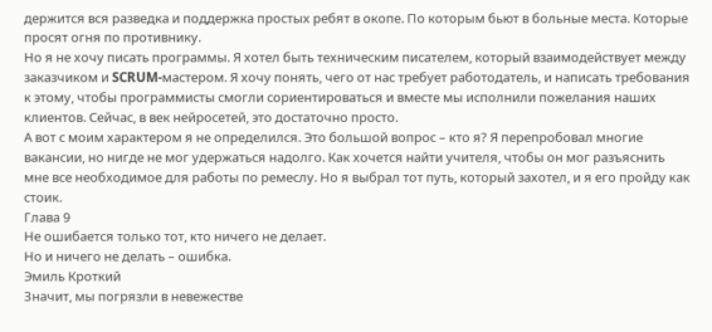держится вся разведка и поддержка простых ребят в окопе. По которым бьют в больные места. Которые просят огня по противнику.
Но я не хочу писать программы. Я хотел быть техническим писателем, который взаимодействует между заказчиком и SCRUM-мастером. Я хочу понять, чего от нас требует работодатель, и написать требования к этому, чтобы программисты смогли сориентироваться и вместе мы исполнили пожелания наших клиентов. Сейчас, в век нейросетей, это достаточно просто.
А вот с моим характером я не определился. Это большой вопрос – кто я? Я перепробовал многие вакансии, но нигде не мог удержаться надолго. Как хочется найти учителя, чтобы он мог разъяснить мне все необходимое для работы по ремеслу. Но я выбрал тот путь, который захотел, и я его пройду как стоик.
Глава 9
Не ошибается только тот, кто ничего не делает.
Но и ничего не делать – ошибка.
Эмиль Кроткий
Значит, мы погрязли в невежестве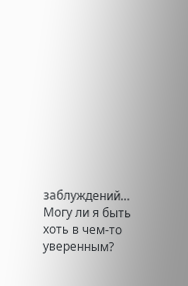заблуждений…
Могу ли я быть хоть в чем-то уверенным?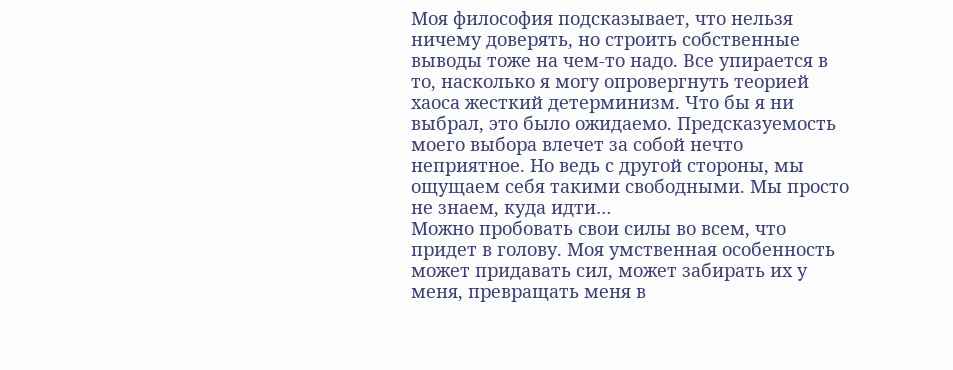Моя философия подсказывает, что нельзя ничему доверять, но строить собственные выводы тоже на чем-то надо. Все упирается в то, насколько я могу опровергнуть теорией хаоса жесткий детерминизм. Что бы я ни выбрал, это было ожидаемо. Предсказуемость моего выбора влечет за собой нечто неприятное. Но ведь с другой стороны, мы ощущаем себя такими свободными. Мы просто не знаем, куда идти…
Можно пробовать свои силы во всем, что придет в голову. Моя умственная особенность может придавать сил, может забирать их у меня, превращать меня в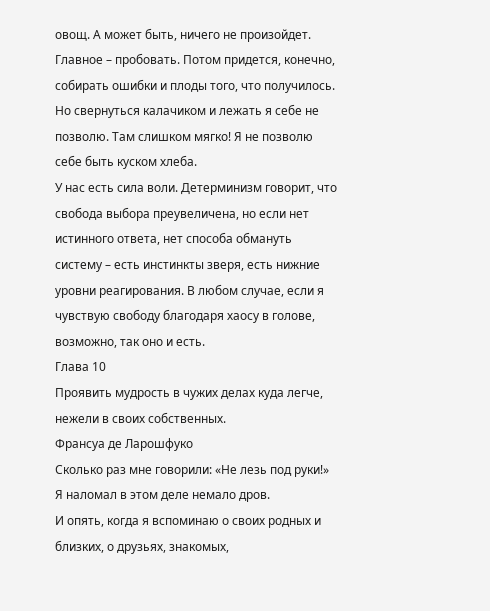овощ. А может быть, ничего не произойдет. Главное – пробовать. Потом придется, конечно, собирать ошибки и плоды того, что получилось. Но свернуться калачиком и лежать я себе не позволю. Там слишком мягко! Я не позволю себе быть куском хлеба.
У нас есть сила воли. Детерминизм говорит, что свобода выбора преувеличена, но если нет истинного ответа, нет способа обмануть систему – есть инстинкты зверя, есть нижние уровни реагирования. В любом случае, если я чувствую свободу благодаря хаосу в голове, возможно, так оно и есть.
Глава 10
Проявить мудрость в чужих делах куда легче, нежели в своих собственных.
Франсуа де Ларошфуко
Сколько раз мне говорили: «Не лезь под руки!» Я наломал в этом деле немало дров.
И опять, когда я вспоминаю о своих родных и близких, о друзьях, знакомых,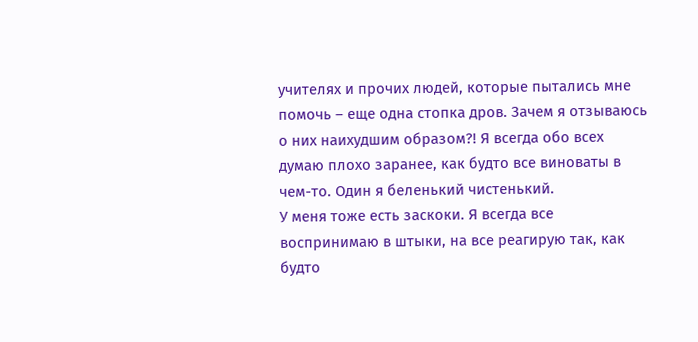учителях и прочих людей, которые пытались мне помочь – еще одна стопка дров. Зачем я отзываюсь о них наихудшим образом?! Я всегда обо всех думаю плохо заранее, как будто все виноваты в чем-то. Один я беленький чистенький.
У меня тоже есть заскоки. Я всегда все воспринимаю в штыки, на все реагирую так, как будто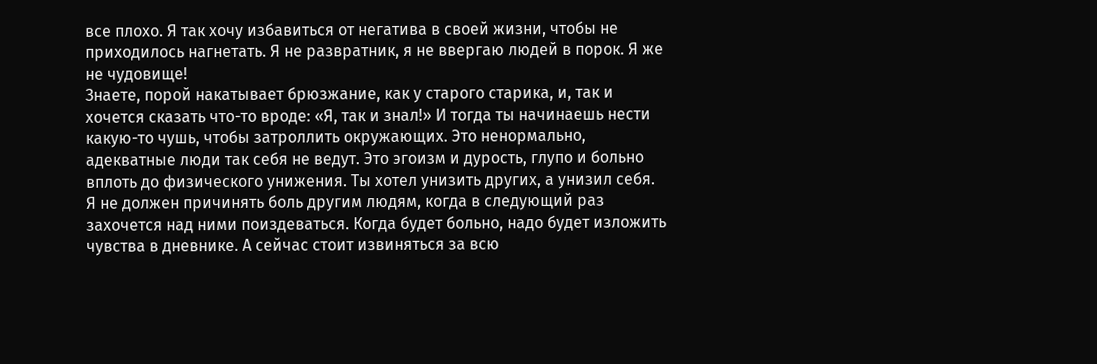все плохо. Я так хочу избавиться от негатива в своей жизни, чтобы не приходилось нагнетать. Я не развратник, я не ввергаю людей в порок. Я же не чудовище!
Знаете, порой накатывает брюзжание, как у старого старика, и, так и хочется сказать что-то вроде: «Я, так и знал!» И тогда ты начинаешь нести какую-то чушь, чтобы затроллить окружающих. Это ненормально, адекватные люди так себя не ведут. Это эгоизм и дурость, глупо и больно вплоть до физического унижения. Ты хотел унизить других, а унизил себя.
Я не должен причинять боль другим людям, когда в следующий раз захочется над ними поиздеваться. Когда будет больно, надо будет изложить чувства в дневнике. А сейчас стоит извиняться за всю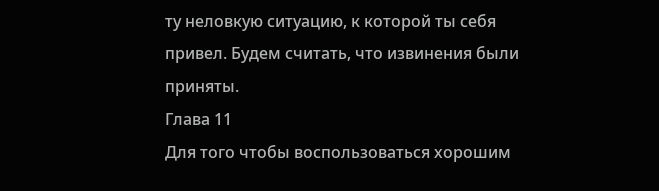ту неловкую ситуацию, к которой ты себя привел. Будем считать, что извинения были приняты.
Глава 11
Для того чтобы воспользоваться хорошим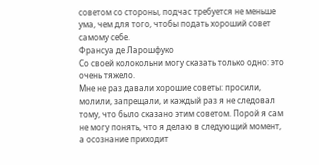советом со стороны, подчас требуется не меньше ума, чем для того, чтобы подать хороший совет самому себе.
Франсуа де Ларошфуко
Со своей колокольни могу сказать только одно: это очень тяжело.
Мне не раз давали хорошие советы: просили, молили, запрещали, и каждый раз я не следовал тому, что было сказано этим советом. Порой я сам не могу понять, что я делаю в следующий момент, а осознание приходит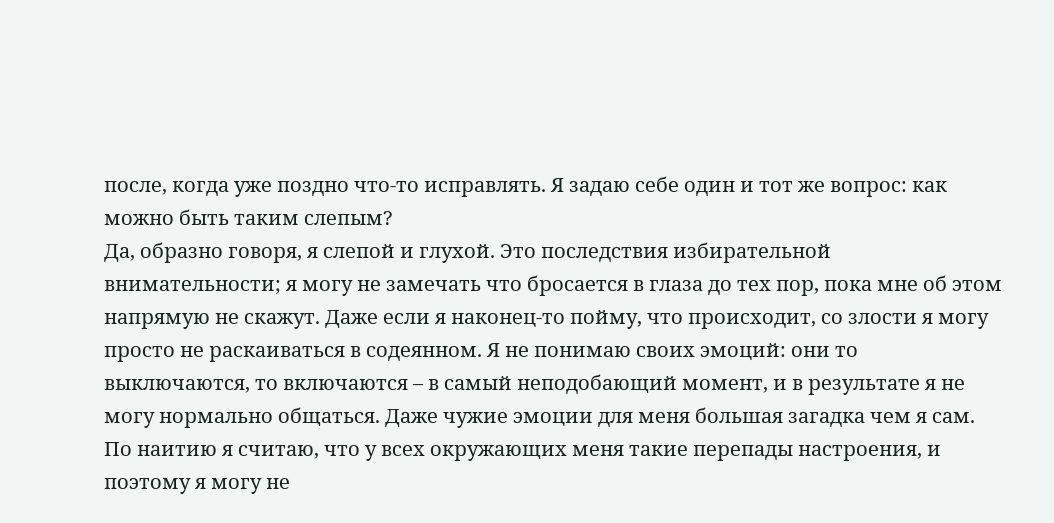после, когда уже поздно что-то исправлять. Я задаю себе один и тот же вопрос: как можно быть таким слепым?
Да, образно говоря, я слепой и глухой. Это последствия избирательной внимательности; я могу не замечать что бросается в глаза до тех пор, пока мне об этом напрямую не скажут. Даже если я наконец-то пойму, что происходит, со злости я могу просто не раскаиваться в содеянном. Я не понимаю своих эмоций: они то выключаются, то включаются – в самый неподобающий момент, и в результате я не могу нормально общаться. Даже чужие эмоции для меня большая загадка чем я сам. По наитию я считаю, что у всех окружающих меня такие перепады настроения, и поэтому я могу не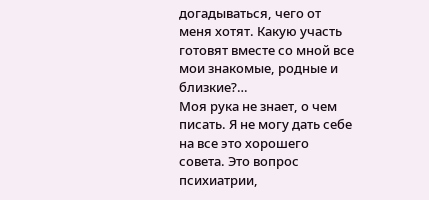догадываться, чего от меня хотят. Какую участь готовят вместе со мной все мои знакомые, родные и близкие?…
Моя рука не знает, о чем писать. Я не могу дать себе на все это хорошего совета. Это вопрос психиатрии,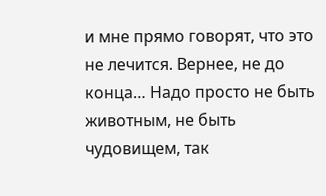и мне прямо говорят, что это не лечится. Вернее, не до конца… Надо просто не быть животным, не быть чудовищем, так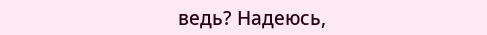ведь? Надеюсь,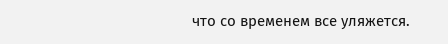что со временем все уляжется.